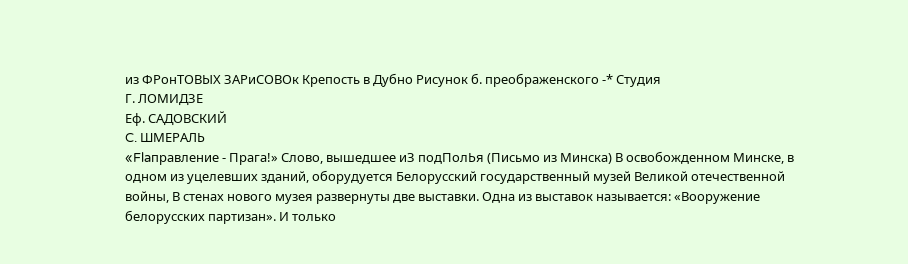из ФРонТОВЫХ ЗАРиСОВОк Крепость в Дубно Рисунок б. преображенского -* Студия
Г. ЛОМИДЗЕ
Еф. САДОВСКИЙ
C. ШМЕРАЛЬ
«Flaправление - Прага!» Слово, вышедшее иЗ подПолЬя (Письмо из Минска) В освобожденном Минске, в одном из уцелевших зданий, оборудуется Белорусский государственный музей Великой отечественной войны, В стенах нового музея развернуты две выставки. Одна из выставок называется: «Вооружение белорусских партизан». И только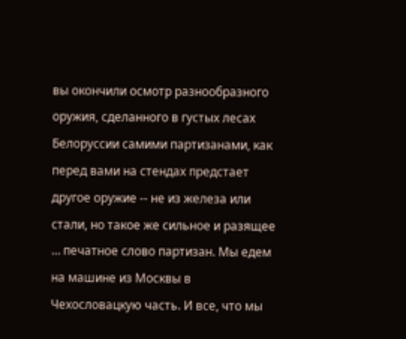вы окончили осмотр разнообразного оружия, сделанного в густых лесах Белоруссии самими партизанами, как перед вами на стендах предстает другое оружие -- не из железа или стали, но такое же сильное и разящее … печатное слово партизан. Мы едем на машине из Москвы в Чехословацкую часть. И все, что мы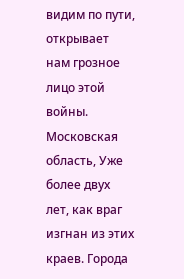видим по пути, открывает нам грозное лицо этой войны. Московская область, Уже более двух лет, как враг изгнан из этих краев. Города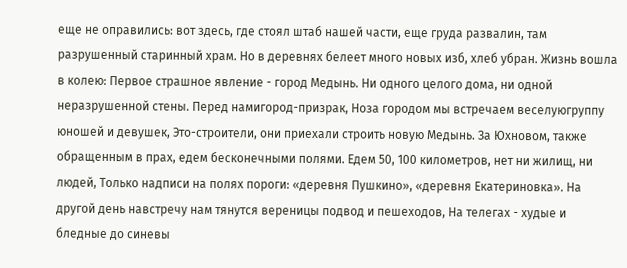еще не оправились: вот здесь, где стоял штаб нашей части, еще груда развалин, там разрушенный старинный храм. Но в деревнях белеет много новых изб, хлеб убран. Жизнь вошла в колею: Первое страшное явление - город Медынь. Ни одного целого дома, ни одной неразрушенной стены. Перед намигород-призрак, Ноза городом мы встречаем веселуюгруппу юношей и девушек, Это-строители, они приехали строить новую Медынь. За Юхновом, также обращенным в прах, едем бесконечными полями. Едем 50, 100 километров, нет ни жилищ, ни людей, Только надписи на полях пороги: «деревня Пушкино», «деревня Екатериновка». На другой день навстречу нам тянутся вереницы подвод и пешеходов, На телегах - худые и бледные до синевы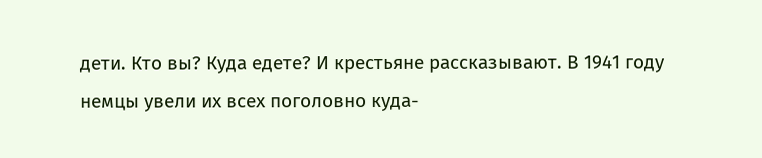дети. Кто вы? Куда едете? И крестьяне рассказывают. В 1941 году немцы увели их всех поголовно куда-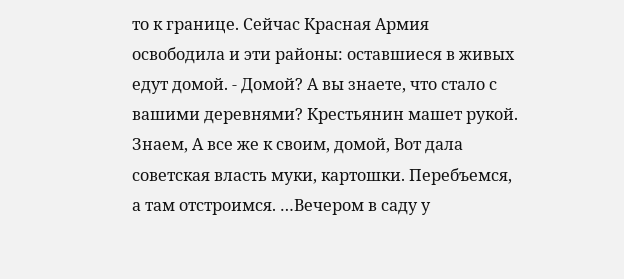то к границе. Сейчас Красная Армия освободила и эти районы: оставшиеся в живых едут домой. - Домой? А вы знаете, что стало с вашими деревнями? Крестьянин машет рукой. Знаем, А все же к своим, домой, Вот дала советская власть муки, картошки. Перебъемся, а там отстроимся. …Вечером в саду у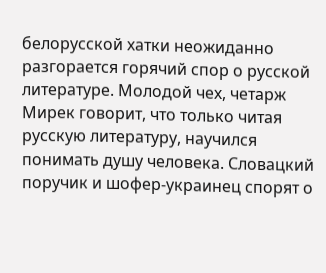белорусской хатки неожиданно разгорается горячий спор о русской литературе. Молодой чех, четарж Мирек говорит, что только читая русскую литературу, научился понимать душу человека. Словацкий поручик и шофер-украинец спорят о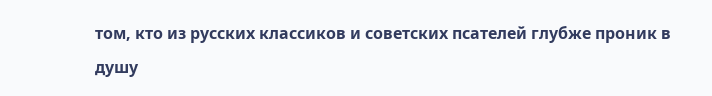том, кто из русских классиков и советских псателей глубже проник в душу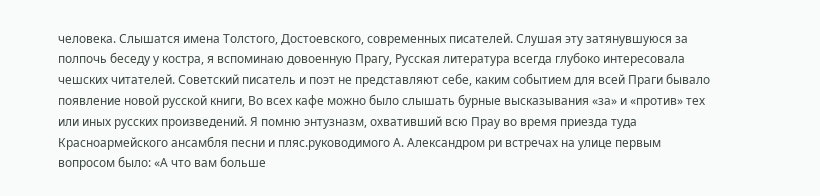человека. Слышатся имена Толстого, Достоевского, современных писателей. Слушая эту затянувшуюся за полпочь беседу у костра, я вспоминаю довоенную Прагу, Русская литература всегда глубоко интересовала чешских читателей. Советский писатель и поэт не представляют себе, каким событием для всей Праги бывало появление новой русской книги, Во всех кафе можно было слышать бурные высказывания «за» и «против» тех или иных русских произведений. Я помню энтузназм, охвативший всю Прау во время приезда туда Красноармейского ансамбля песни и пляс.руководимого А. Александром ри встречах на улице первым вопросом было: «А что вам больше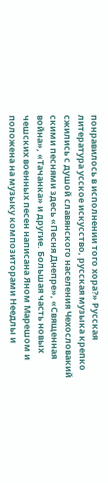понравилось в исполнении того хора?» Русская литература усское искусство, русская музыка крепко сжились с душой славянского населения Чехословакий скими песнями здесь «Песня Днепре», «Священная война», «Тачанка» и другие. Большая часть новых чешских военных песен написана Яном Марешом и положена на музыку композиторами Неедлы и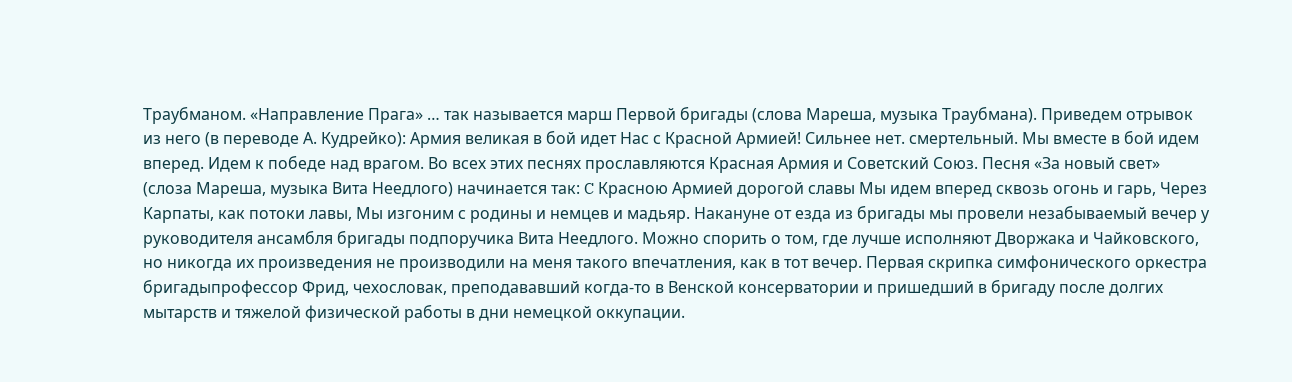Траубманом. «Направление Прага» … так называется марш Первой бригады (слова Мареша, музыка Траубмана). Приведем отрывок из него (в переводе А. Кудрейко): Армия великая в бой идет Нас с Красной Армией! Сильнее нет. смертельный. Мы вместе в бой идем вперед. Идем к победе над врагом. Во всех этих песнях прославляются Красная Армия и Советский Союз. Песня «За новый свет» (слоза Мареша, музыка Вита Неедлого) начинается так: C Красною Армией дорогой славы Мы идем вперед сквозь огонь и гарь, Через Карпаты, как потоки лавы, Мы изгоним с родины и немцев и мадьяр. Накануне от езда из бригады мы провели незабываемый вечер у руководителя ансамбля бригады подпоручика Вита Неедлого. Можно спорить о том, где лучше исполняют Дворжака и Чайковского, но никогда их произведения не производили на меня такого впечатления, как в тот вечер. Первая скрипка симфонического оркестра бригадыпрофессор Фрид, чехословак, преподававший когда-то в Венской консерватории и пришедший в бригаду после долгих мытарств и тяжелой физической работы в дни немецкой оккупации.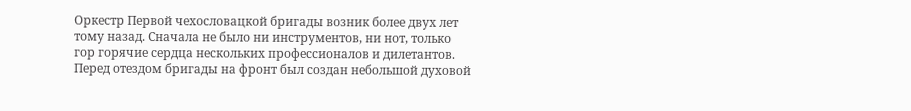Оркестр Первой чехословацкой бригады возник более двух лет тому назад. Сначала не было ни инструментов, ни нот, только гор горячие сердца нескольких профессионалов и дилетантов. Перед отездом бригады на фронт был создан небольшой духовой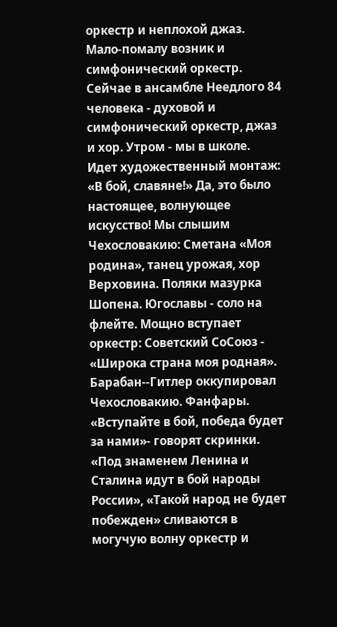оркестр и неплохой джаз. Мало-помалу возник и симфонический оркестр. Сейчае в ансамбле Неедлого 84 человека - духовой и симфонический оркестр, джаз и хор. Утром - мы в школе. Идет художественный монтаж: «В бой, славяне!» Да, это было настоящее, волнующее искусство! Мы слышим Чехословакию: Сметана «Моя родина», танец урожая, хор Верховина. Поляки мазурка Шопена. Югославы - соло на флейте. Мощно вступает оркестр: Советский СоСоюз - «Широка страна моя родная». Барабан--Гитлер оккупировал Чехословакию. Фанфары. «Вступайте в бой, победа будет за нами»- говорят скринки. «Под знаменем Ленина и Сталина идут в бой народы России», «Такой народ не будет побежден» сливаются в могучую волну оркестр и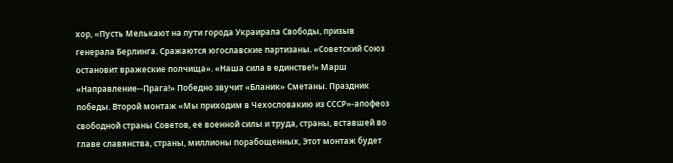хор, «Пусть Мелькают на пути города Украирала Свободы, призыв генерала Берлинга. Сражаются югославские партизаны. «Советский Союз остановит вражеские полчища». «Наша сила в единстве!» Марш «Направление--Прага!» Победно звучит «Бланик» Сметаны. Праздник победы. Второй монтаж «Мы приходим в Чехословакию из СССР»-апофеоз свободной страны Советов, ее военной силы и труда, страны, вставшей во главе славянства, страны, миллионы порабощенных, Этот монтаж будет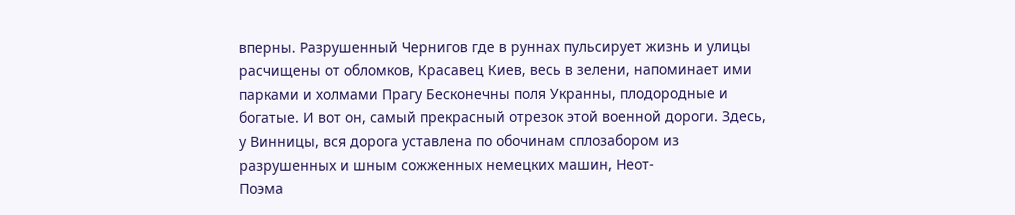вперны. Разрушенный Чернигов где в руннах пульсирует жизнь и улицы расчищены от обломков, Красавец Киев, весь в зелени, напоминает ими парками и холмами Прагу Бесконечны поля Укранны, плодородные и богатые. И вот он, самый прекрасный отрезок этой военной дороги. Здесь, у Винницы, вся дорога уставлена по обочинам сплозабором из разрушенных и шным сожженных немецких машин, Неот-
Поэма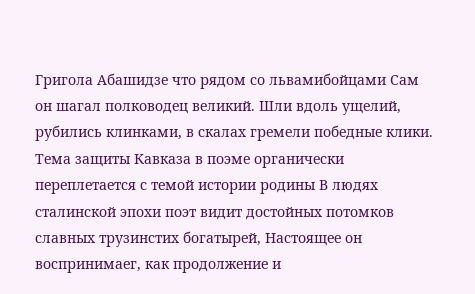Григола Абашидзе что рядом со львамибойцами Сам он шагал полководец великий. Шли вдоль ущелий, рубились клинками, в скалах гремели победные клики. Тема защиты Кавказа в поэме органически переплетается с темой истории родины В людях сталинской эпохи поэт видит достойных потомков славных трузинстих богатырей, Настоящее он воспринимаег, как продолжение и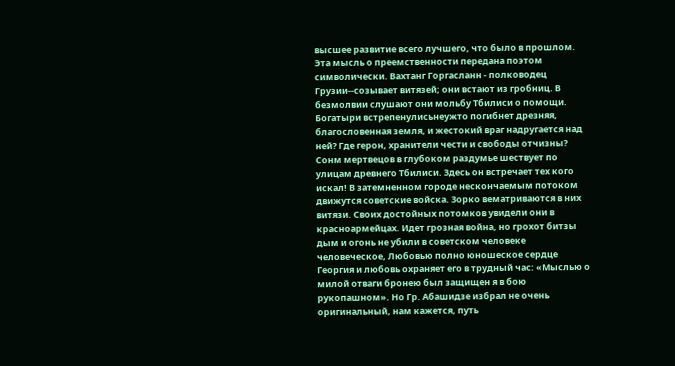высшее развитие всего лучшего, что было в прошлом. Эта мысль о преемственности передана поэтом символически. Вахтанг Горгасланн - полководец Грузии--созывает витязей; они встают из гробниц. В безмолвии слушают они мольбу Тбилиси о помощи. Богатыри встрепенулисьнеужто погибнет дрезняя, благословенная земля, и жестокий враг надругается над ней? Где герон, хранители чести и свободы отчизны? Сонм мертвецов в глубоком раздумье шествует по улицам древнего Тбилиси. Здесь он встречает тех кого искал! В затемненном городе нескончаемым потоком движутся советские войска. Зорко вематриваются в них витязи. Своих достойных потомков увидели они в красноармейцах. Идет грозная война, но грохот битзы дым и огонь не убили в советском человеке человеческое, Любовью полно юношеское сердце Георгия и любовь охраняет его в трудный час: «Мыслью о милой отваги бронею был защищен я в бою рукопашном». Но Гр. Абашидзе избрал не очень оригинальный, нам кажется, путь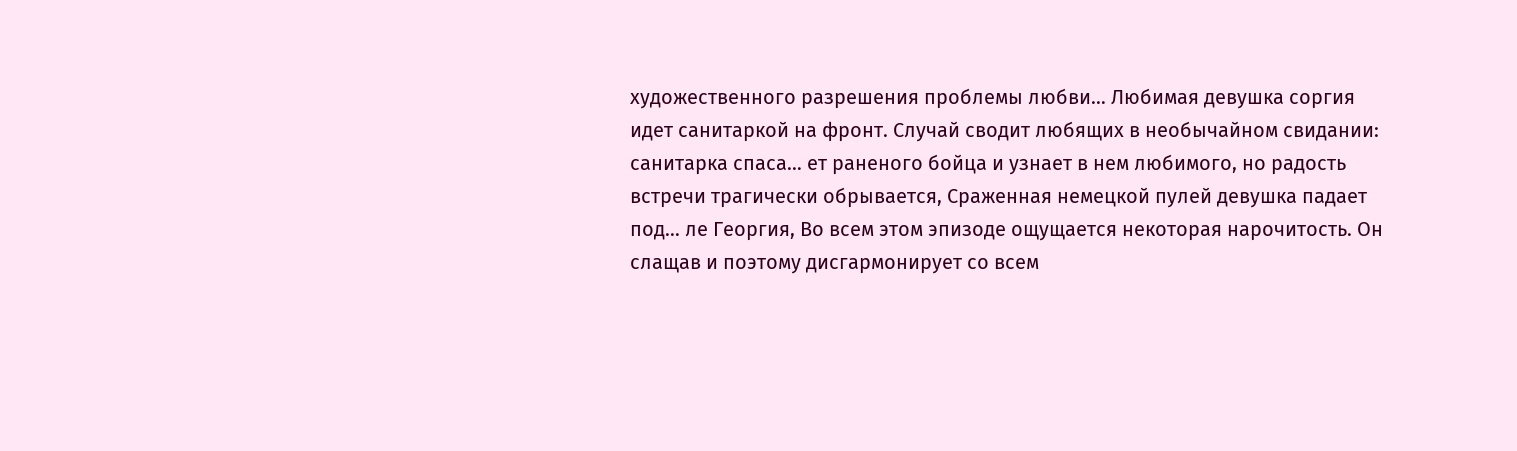художественного разрешения проблемы любви… Любимая девушка соргия идет санитаркой на фронт. Случай сводит любящих в необычайном свидании: санитарка спаса… ет раненого бойца и узнает в нем любимого, но радость встречи трагически обрывается, Сраженная немецкой пулей девушка падает под… ле Георгия, Во всем этом эпизоде ощущается некоторая нарочитость. Он слащав и поэтому дисгармонирует со всем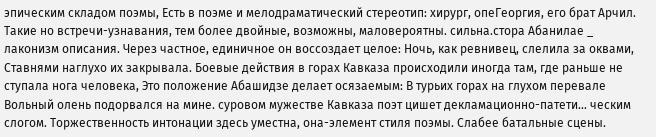эпическим складом поэмы, Есть в поэме и мелодраматический стереотип: хирург, опеГеоргия, его брат Арчил. Такие но встречи-узнавания, тем более двойные, возможны, маловероятны. сильна.стора Абанилае _ лаконизм описания. Через частное, единичное он воссоздает целое: Ночь, как ревнивец, слелила за оквами, Ставнями наглухо их закрывала. Боевые действия в горах Кавказа происходили иногда там, где раньше не ступала нога человека, Это положение Абашидзе делает осязаемым: В турьих горах на глухом перевале Вольный олень подорвался на мине. суровом мужестве Кавказа поэт цишет декламационно-патети… ческим слогом. Торжественность интонации здесь уместна, она-элемент стиля поэмы. Слабее батальные сцены.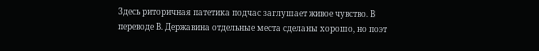Здесь риторичная патетика подчас заглушает живое чувство. В переводе В. Державина отдельные места сделаны хорошо, но поэт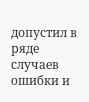допустил в ряде случаев ошибки и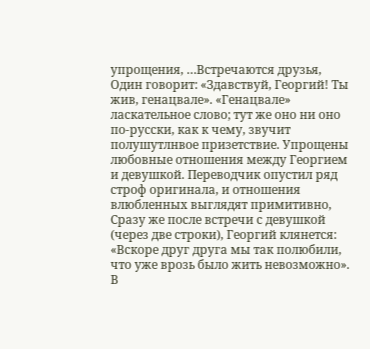упрощения, …Встречаются друзья, Один говорит: «Здавствуй, Георгий! Ты жив, генацвале». «Генацвале» ласкательное слово; тут же оно ни оно по-русски, как к чему, звучит полушутлнвое призетствие. Упрощены любовные отношения между Георгием и девушкой. Переводчик опустил ряд строф оригинала, и отношения влюбленных выглядят примитивно, Сразу же после встречи с девушкой (через две строки), Георгий клянется: «Вскоре друг друга мы так полюбили, что уже врозь было жить невозможно». В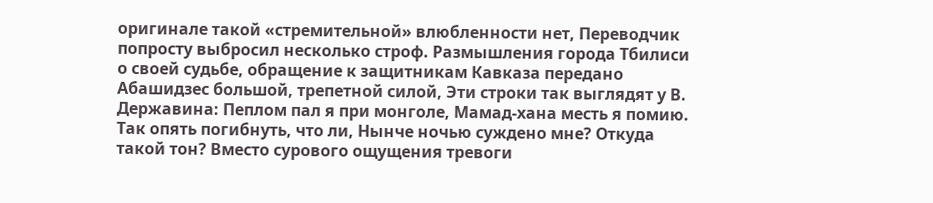оригинале такой «стремительной» влюбленности нет, Переводчик попросту выбросил несколько строф. Размышления города Тбилиси о своей судьбе, обращение к защитникам Кавказа передано Абашидзес большой, трепетной силой, Эти строки так выглядят у В. Державина: Пеплом пал я при монголе, Мамад-хана месть я помию. Так опять погибнуть, что ли, Нынче ночью суждено мне? Откуда такой тон? Вместо сурового ощущения тревоги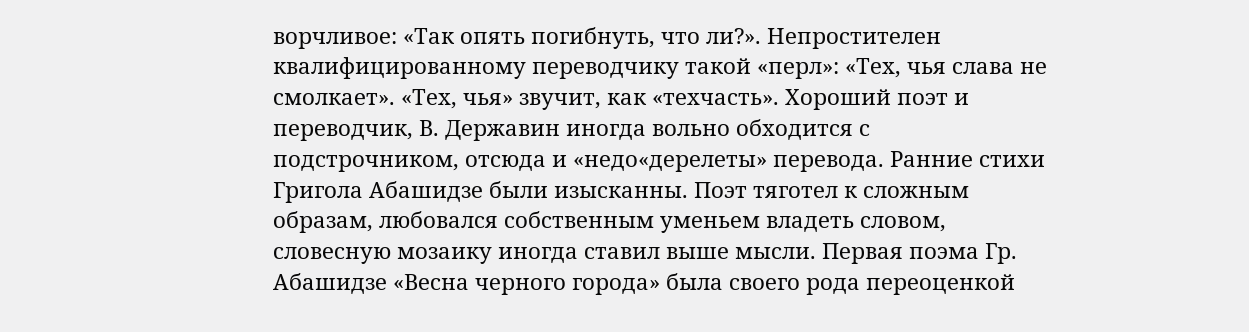ворчливое: «Так опять погибнуть, что ли?». Непростителен квалифицированному переводчику такой «перл»: «Тех, чья слава не смолкает». «Тех, чья» звучит, как «техчасть». Хороший поэт и переводчик, В. Державин иногда вольно обходится с подстрочником, отсюда и «недо«дерелеты» перевода. Ранние стихи Григола Абашидзе были изысканны. Поэт тяготел к сложным образам, любовался собственным уменьем владеть словом, словесную мозаику иногда ставил выше мысли. Первая поэма Гр. Абашидзе «Весна черного города» была своего рода переоценкой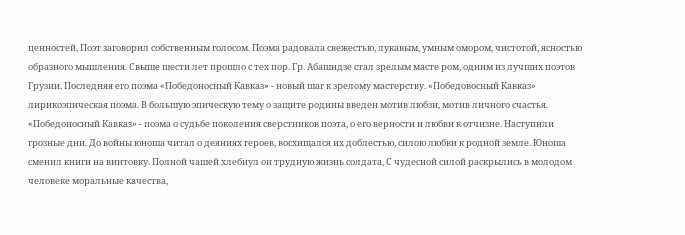ценностей, Поэт заговорил собственным голосом. Поэма радовала свежестью, лукавым, умным омором, чистотой, ясностью образного мышления. Свыше шести лет прошло с тех пор. Гр. Абашидзе стал зрелым масте ром, одним из лучших поэтов Грузии. Последняя его поэма «Победоносный Кавказ» - новый шаг к зрелому мастерству. «Победовосный Кавказ» лирикоэпическая поэма. В большую эпическую тему о защите родины введен мотив любзи, мотив личного счастья. «Победоносный Кавказ» - поэма о судьбе поколения сверстников поэта, о его верности и любви к отчизне. Наступили грозные дни. До войны юноша читал о деяниях героев, восхищался их доблестью, силою любви к родной земле. Юноша сменил книги на винтовку. Полной чашей хлебнул он трудную жизнь солдата, С чудесной силой раскрылись в молодом человеке моральные качества,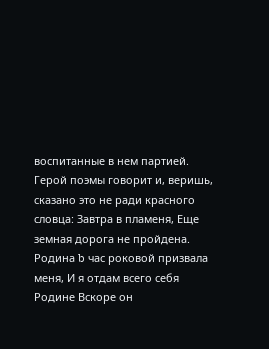воспитанные в нем партией. Герой поэмы говорит и, веришь, сказано это не ради красного словца: Завтра в пламеня, Еще земная дорога не пройдена. Родина b час роковой призвала меня, И я отдам всего себя Родине Вскоре он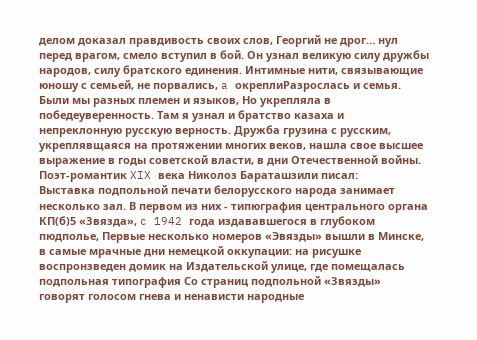делом доказал правдивость своих слов, Георгий не дрог… нул перед врагом, смело вступил в бой. Он узнал великую силу дружбы народов, силу братского единения. Интимные нити, связывающие юношу с семьей, не порвались, a окреплиРазрослась и семья. Были мы разных племен и языков, Но укрепляла в победеуверенность. Там я узнал и братство казаха и непреклонную русскую верность. Дружба грузина с русским, укреплявщаяся на протяжении многих веков, нашла свое высшее выражение в годы советской власти, в дни Отечественной войны. Поэт-романтик XIX века Николоз Бараташзили писал:
Выставка подпольной печати белорусского народа занимает несколько зал. В первом из них - типюграфия центрального органа КП(б)5 «Звязда», c 1942 года издававшегося в глубоком пюдполье, Первые несколько номеров «Эвязды» вышли в Минске, в самые мрачные дни немецкой оккупации: на рисушке воспронзведен домик на Издательской улице, где помещалась подпольная типография Со страниц подпольной «Звязды» говорят голосом гнева и ненависти народные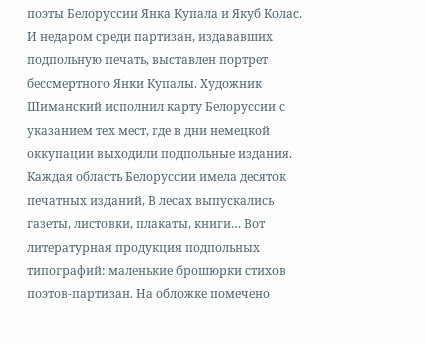поэты Белоруссии Янка Купала и Якуб Колас. И недаром среди партизан, издававших подпольную печать, выставлен портрет бессмертного Янки Купалы. Художник Шиманский исполнил карту Белоруссии с указанием тех мест, где в дни немецкой оккупации выходили подпольные издания. Каждая область Белоруссии имела десяток печатных изданий, В лесах выпускались газеты, листовки, плакаты, книги… Вот литературная продукция подпольных типографий: маленькие брошюрки стихов поэтов-партизан. На обложке помечено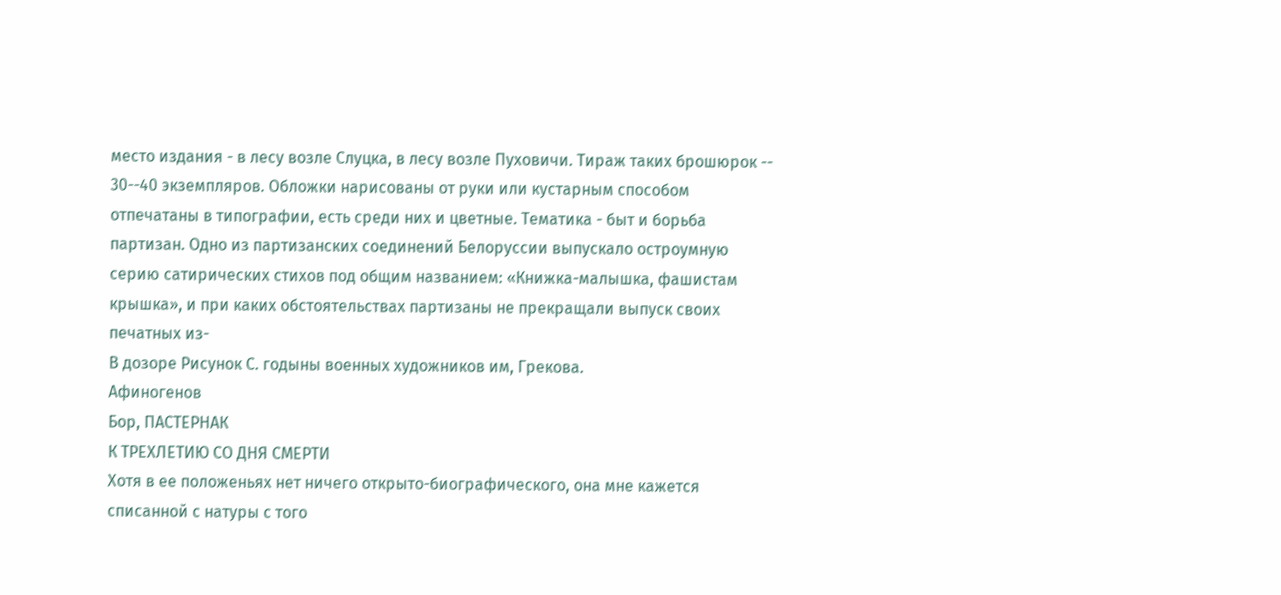место издания - в лесу возле Слуцка, в лесу возле Пуховичи. Тираж таких брошюрок -- 30--40 экземпляров. Обложки нарисованы от руки или кустарным способом отпечатаны в типографии, есть среди них и цветные. Тематика - быт и борьба партизан. Одно из партизанских соединений Белоруссии выпускало остроумную серию сатирических стихов под общим названием: «Книжка-малышка, фашистам крышка», и при каких обстоятельствах партизаны не прекращали выпуск своих печатных из-
В дозоре Рисунок С. годыны военных художников им, Грекова.
Афиногенов
Бор, ПАСТЕРНАК
К ТРЕХЛЕТИЮ СО ДНЯ СМЕРТИ
Хотя в ее положеньях нет ничего открыто-биографического, она мне кажется списанной с натуры с того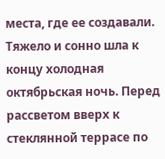места, где ее создавали. Тяжело и сонно шла к концу холодная октябрьская ночь. Перед рассветом вверх к стеклянной террасе по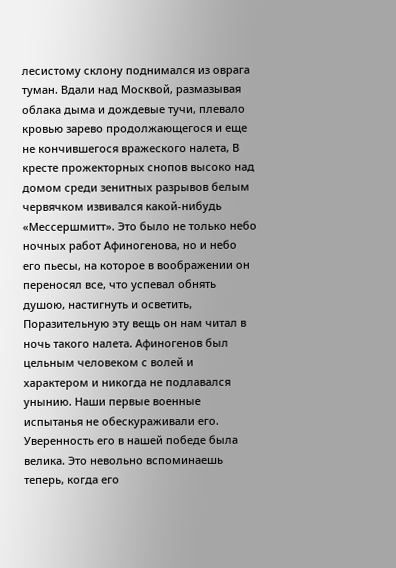лесистому склону поднимался из оврага туман. Вдали над Москвой, размазывая облака дыма и дождевые тучи, плевало кровью зарево продолжающегося и еще не кончившегося вражеского налета, В кресте прожекторных снопов высоко над домом среди зенитных разрывов белым червячком извивался какой-нибудь «Мессершмитт». Это было не только небо ночных работ Афиногенова, но и небо его пьесы, на которое в воображении он переносял все, что успевал обнять душою, настигнуть и осветить, Поразительную эту вещь он нам читал в ночь такого налета. Афиногенов был цельным человеком с волей и характером и никогда не подлавался унынию. Наши первые военные испытанья не обескураживали его. Уверенность его в нашей победе была велика. Это невольно вспоминаешь теперь, когда его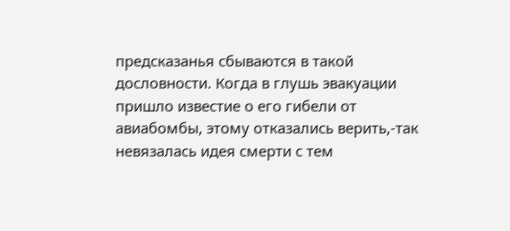предсказанья сбываются в такой дословности. Когда в глушь эвакуации пришло известие о его гибели от авиабомбы, этому отказались верить,-так невязалась идея смерти с тем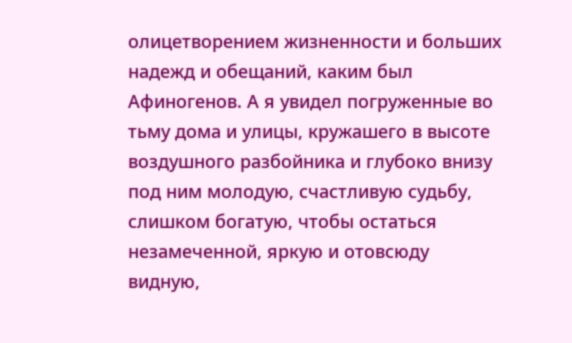олицетворением жизненности и больших надежд и обещаний, каким был Афиногенов. А я увидел погруженные во тьму дома и улицы, кружашего в высоте воздушного разбойника и глубоко внизу под ним молодую, счастливую судьбу, слишком богатую, чтобы остаться незамеченной, яркую и отовсюду видную,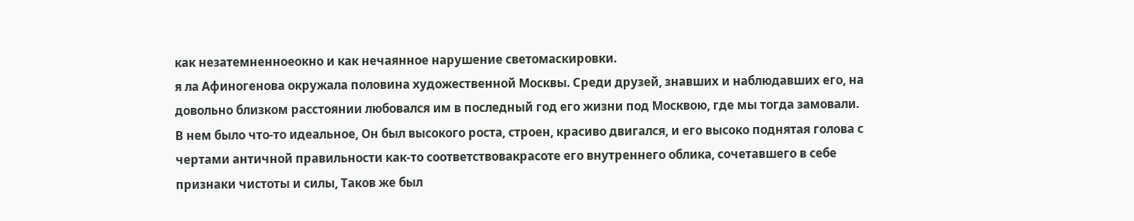как незатемненноeокно и как нечаянное нарушение светомаскировки.
я ла Афиногенова окружала половина художественной Москвы. Среди друзей, знавших и наблюдавших его, на довольно близком расстоянии любовался им в последный год его жизни под Москвою, где мы тогда замовали. B нем было что-то идеальное, Он был высокого роста, строен, красиво двигался, и его высоко поднятая голова с чертами античной правильности как-то соответствовакрасоте его внутреннего облика, сочетавшего в себе признаки чистоты и силы, Таков же был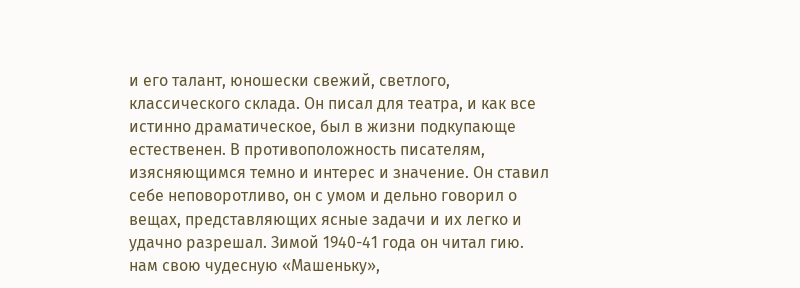и его талант, юношески свежий, светлого, классического склада. Он писал для театра, и как все истинно драматическое, был в жизни подкупающе естественен. В противоположность писателям, изясняющимся темно и интерес и значение. Он ставил себе неповоротливо, он с умом и дельно говорил о вещах, представляющих ясные задачи и их легко и удачно разрешал. Зимой 1940-41 года он читал гию. нам свою чудесную «Машеньку»,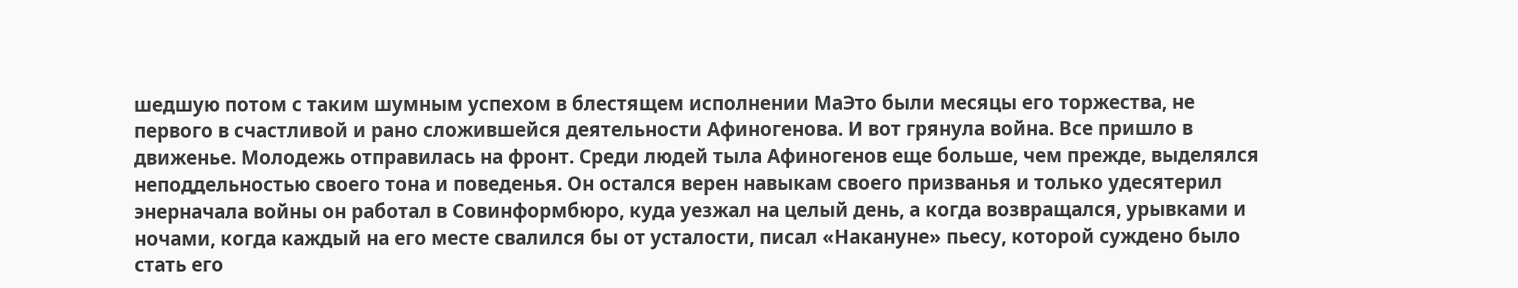шедшую потом с таким шумным успехом в блестящем исполнении МаЭто были месяцы его торжества, не первого в счастливой и рано сложившейся деятельности Афиногенова. И вот грянула война. Все пришло в движенье. Молодежь отправилась на фронт. Среди людей тыла Афиногенов еще больше, чем прежде, выделялся неподдельностью своего тона и поведенья. Он остался верен навыкам своего призванья и только удесятерил энерначала войны он работал в Совинформбюро, куда уезжал на целый день, а когда возвращался, урывками и ночами, когда каждый на его месте свалился бы от усталости, писал «Накануне» пьесу, которой суждено было стать его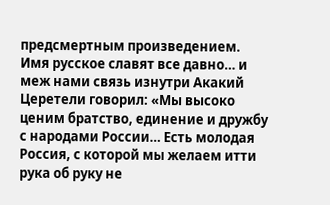предсмертным произведением.
Имя русское славят все давно… и меж нами связь изнутри Акакий Церетели говорил: «Мы высоко ценим братство, единение и дружбу с народами России… Есть молодая Россия, с которой мы желаем итти рука об руку не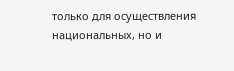только для осуществления национальных, но и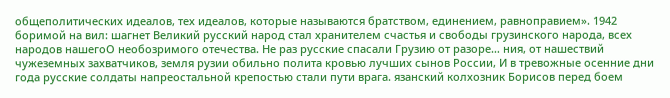общеполитических идеалов, тех идеалов, которые называются братством, единением, равноправием». 1942 боримой на вил: шагнет Великий русский народ стал хранителем счастья и свободы грузинского народа, всех народов нашегоO необозримого отечества. Не раз русские спасали Грузию от разоре… ния, от нашествий чужеземных захватчиков, земля рузии обильно полита кровью лучших сынов России, И в тревожные осенние дни года русские солдаты напреостальной крепостью стали пути врага. язанский колхозник Борисов перед боем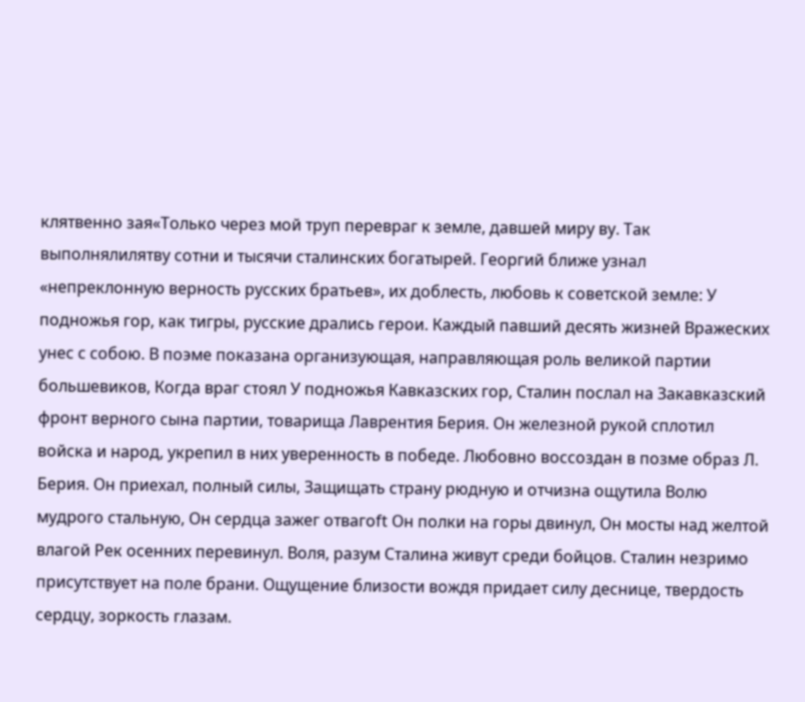клятвенно зая«Только через мой труп перевраг к земле, давшей миру ву. Так выполнялилятву сотни и тысячи сталинских богатырей. Георгий ближе узнал «непреклонную верность русских братьев», их доблесть, любовь к советской земле: У подножья гор, как тигры, русские дрались герои. Каждый павший десять жизней Вражеских унес с собою. В поэме показана организующая, направляющая роль великой партии большевиков, Когда враг стоял У подножья Кавказских гор, Сталин послал на Закавказский фронт верного сына партии, товарища Лаврентия Берия. Он железной рукой сплотил войска и народ, укрепил в них уверенность в победе. Любовно воссоздан в позме образ Л. Берия. Он приехал, полный силы, Защищать страну рюдную и отчизна ощутила Волю мудрого стальную, Он сердца зажег отвагоft Он полки на горы двинул, Он мосты над желтой влагой Рек осенних перевинул. Воля, разум Сталина живут среди бойцов. Сталин незримо присутствует на поле брани. Ощущение близости вождя придает силу деснице, твердость сердцу, зоркость глазам.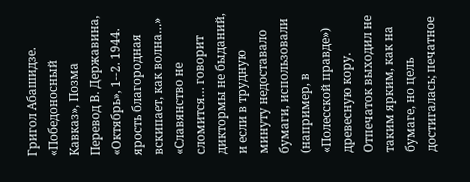Григол Абашидзе. «Победоносный Кавказ», Позма Перевод В. Державина, «Октябрь», 1--2. 1944.
ярость благородная вскипает, как волна…» «Славянство не сломится… говорит диктормы не быданий, и если в трудную минуту недоставало бумаги, использовали (например, в «Полесской правде») древесную кору. Отпечаток выходил не таким ярким, как на бумаге, но цель достигалась; печатное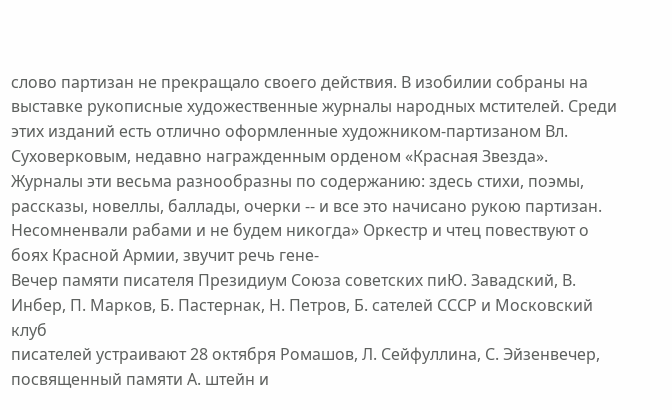слово партизан не прекращало своего действия. В изобилии собраны на выставке рукописные художественные журналы народных мстителей. Среди этих изданий есть отлично оформленные художником-партизаном Вл. Суховерковым, недавно награжденным орденом «Красная Звезда». Журналы эти весьма разнообразны по содержанию: здесь стихи, поэмы, рассказы, новеллы, баллады, очерки -- и все это начисано рукою партизан. Несомненвали рабами и не будем никогда» Оркестр и чтец повествуют о боях Красной Армии, звучит речь гене-
Вечер памяти писателя Президиум Союза советских пиЮ. Завадский, В. Инбер, П. Марков, Б. Пастернак, Н. Петров, Б. сателей СССР и Московский клуб
писателей устраивают 28 октября Ромашов, Л. Сейфуллина, С. Эйзенвечер, посвященный памяти А. штейн и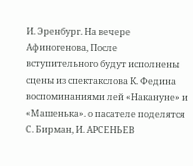И. Эренбург. На вечере Афиногенова, После вступительного будут исполнены сцены из спектакслова К. Федина воспоминаниями лей «Накануне» и «Машенька». о пасателе поделятся С. Бирман, И. АРСЕНЬЕВ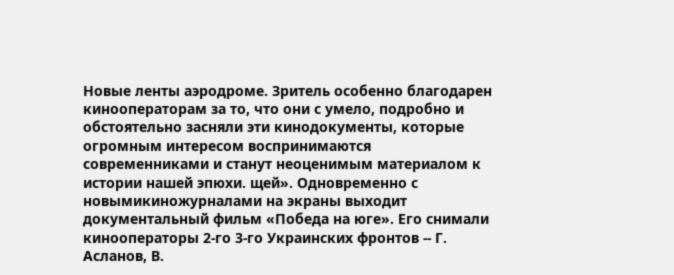Новые ленты аэродроме. Зритель особенно благодарен кинооператорам за то, что они с умело, подробно и обстоятельно засняли эти кинодокументы, которые огромным интересом воспринимаются современниками и станут неоценимым материалом к истории нашей эпюхи. щей». Одновременно с новымикиножурналами на экраны выходит документальный фильм «Победа на юге». Его снимали кинооператоры 2-го 3-го Украинских фронтов -- Г. Асланов, В.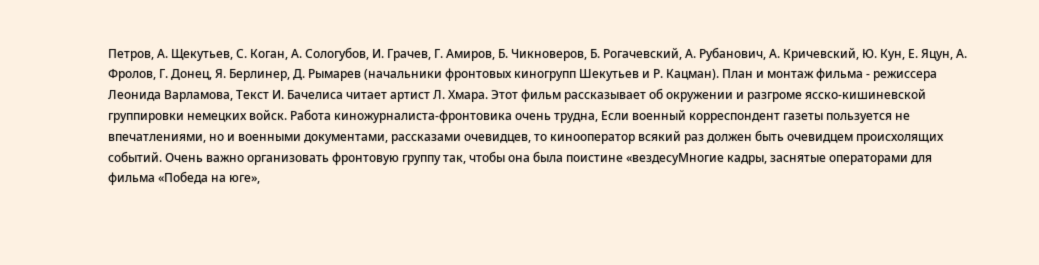Петров, А. Щекутьев, С. Коган, А. Сологубов, И. Грачев, Г. Амиров, Б. Чикноверов, Б. Рогачевский, А. Рубанович, А. Кричевский, Ю. Кун, Е. Яцун, А. Фролов, Г. Донец, Я. Берлинер, Д. Рымарев (начальники фронтовых киногрупп Шекутьев и Р. Кацман). План и монтаж фильма - режиссера Леонида Варламова, Текст И. Бачелиса читает артист Л. Хмара. Этот фильм рассказывает об окружении и разгроме ясско-кишиневской группировки немецких войск. Работа киножурналиста-фронтовика очень трудна, Если военный корреспондент газеты пользуется не впечатлениями, но и военными документами, рассказами очевидцев, то кинооператор всякий раз должен быть очевидцем происхолящих событий. Очень важно организовать фронтовую группу так, чтобы она была поистине «вездесуМногие кадры, заснятые операторами для фильма «Победа на юге»,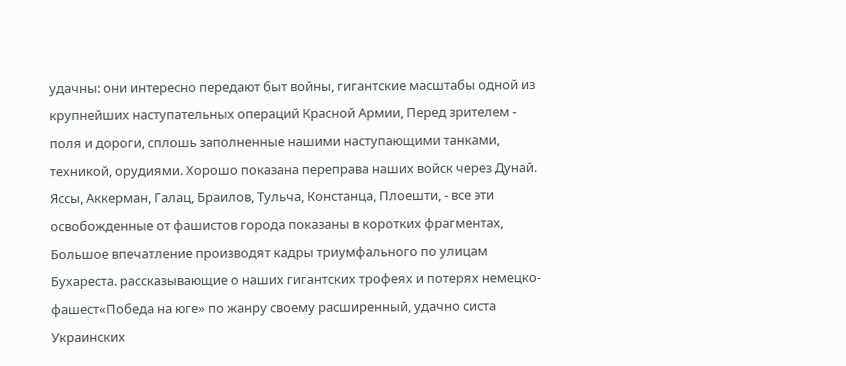удачны: они интересно передают быт войны, гигантские масштабы одной из крупнейших наступательных операций Красной Армии, Перед зрителем - поля и дороги, сплошь заполненные нашими наступающими танками, техникой, орудиями. Хорошо показана переправа наших войск через Дунай. Яссы, Аккерман, Галац, Браилов, Тульча, Констанца, Плоешти, - все эти освобожденные от фашистов города показаны в коротких фрагментах, Большое впечатление производят кадры триумфального по улицам Бухареста. рассказывающие о наших гигантских трофеях и потерях немецко-фашест«Победа на юге» по жанру своему расширенный, удачно систа Украинских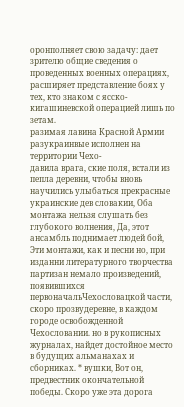оронполняет свою задачу: дает зрителю общие сведения о проведенных военных операциях, расширяет представление боях у тех, кто знаком с ясско-кигашиневской операцией лишь по зетам.
разимая лавина Красной Армии разукраинвые исполнен на территории Чехо-
давила врага, ские поля, встали из пепла деревни, чтобы вновь научились улыбаться прекрасные украинские дев словакии, Оба монтажа нельзя слушать без глубокого волнения, Да, этот ансамбль поднимает людей бой, Эти монтажи, как и песни но, при изданни литературного творчества партизан немало произведений, появившихся первоначальЧехословацкой части, скоро прозвудеревне, в каждом городе освобожденной Чехословании. но в рукописных журналах, найдет достойное место в будущих альманахах и сборниках. * вушки, Вот он, предвестник окончательной победы. Скоро уже эта дорога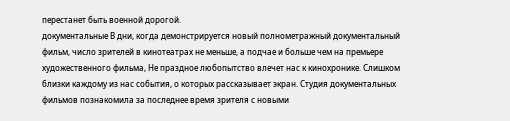перестанет быть военной дорогой.
документальные В дни, когда демонстрируется новый полнометражный документальный фильм, число зрителей в кинотеатрах не меньше, а подчае и больше чем на премьере художественного фильма, Не праздное любопытство влечет нас к кинохронике. Слишком близки каждому из нас события, о которых рассказывает экран. Студия документальных фильмов познакомила за последнее время зрителя с новыми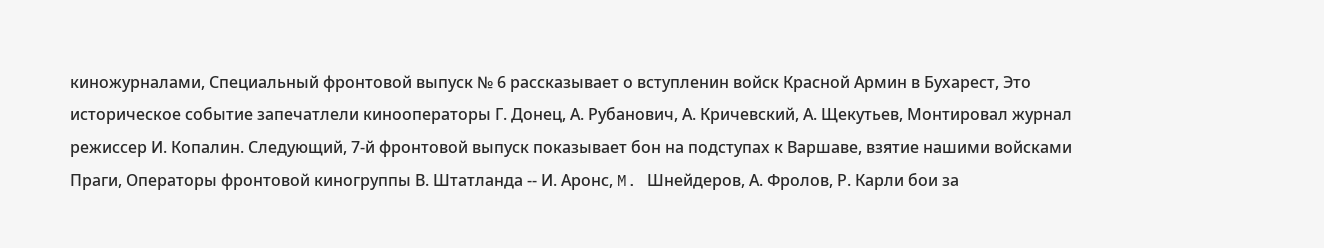киножурналами, Специальный фронтовой выпуск № 6 рассказывает о вступленин войск Красной Армин в Бухарест, Это историческое событие запечатлели кинооператоры Г. Донец, А. Рубанович, А. Кричевский, А. Щекутьев, Монтировал журнал режиссер И. Копалин. Следующий, 7-й фронтовой выпуск показывает бон на подступах к Варшаве, взятие нашими войсками Праги, Операторы фронтовой киногруппы В. Штатланда -- И. Аронс, M. Шнейдеров, А. Фролов, Р. Карли бои за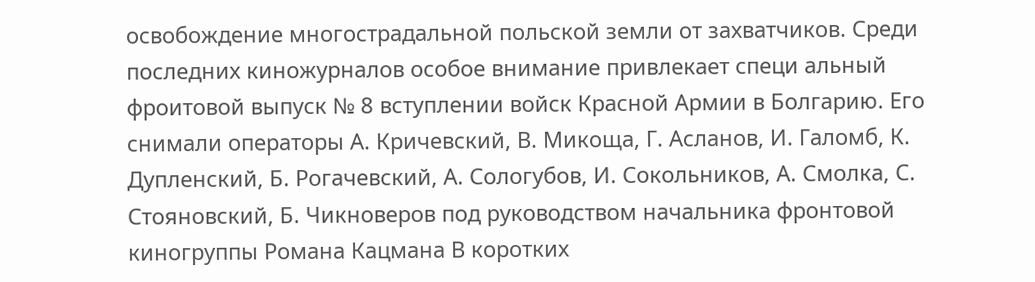освобождение многострадальной польской земли от захватчиков. Среди последних киножурналов особое внимание привлекает специ альный фроитовой выпуск № 8 вступлении войск Красной Армии в Болгарию. Его снимали операторы А. Кричевский, В. Микоща, Г. Асланов, И. Галомб, К. Дупленский, Б. Рогачевский, А. Сологубов, И. Сокольников, А. Смолка, С. Стояновский, Б. Чикноверов под руководством начальника фронтовой киногруппы Романа Кацмана В коротких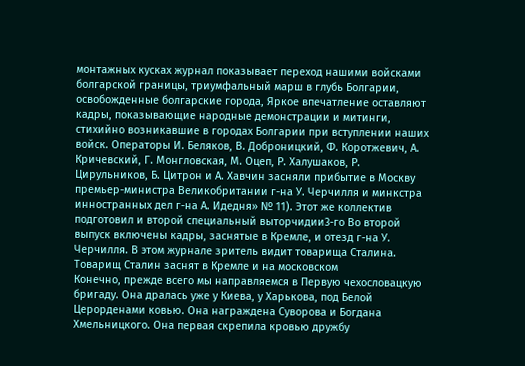монтажных кусках журнал показывает переход нашими войсками болгарской границы, триумфальный марш в глубь Болгарии, освобожденные болгарские города, Яркое впечатление оставляют кадры, показывающие народные демонстрации и митинги, стихийно возникавшие в городах Болгарии при вступлении наших войск. Операторы И. Беляков, В. Доброницкий, Ф. Коротжевич, А. Кричевский, Г. Монгловская, М. Оцеп, Р. Халушаков, Р. Цирульников, Б. Цитрон и А. Хавчин засняли прибытие в Москву премьер-министра Великобритании г-на У. Черчилля и минкстра инностранных дел г-на А. Идедня» № 11). Этот же коллектив подготовил и второй специальный выторчидии3-го Во второй выпуск включены кадры, заснятые в Кремле, и отезд г-на У. Черчилля. В этом журнале зритель видит товарища Сталина. Товарищ Сталин заснят в Кремле и на московском
Конечно, прежде всего мы направляемся в Первую чехословацкую бригаду. Она дралась уже у Киева, у Харькова, под Белой Церорденами ковью. Она награждена Суворова и Богдана Хмельницкого. Она первая скрепила кровью дружбу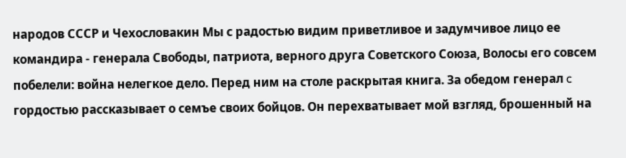народов СССР и Чехословакин Мы с радостью видим приветливое и задумчивое лицо ее командира - генерала Свободы, патриота, верного друга Советского Союза, Волосы его совсем побелели: война нелегкое дело. Перед ним на столе раскрытая книга. За обедом генерал c гордостью рассказывает о семъе своих бойцов. Он перехватывает мой взгляд, брошенный на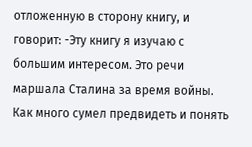отложенную в сторону книгу, и говорит: -Эту книгу я изучаю с большим интересом. Это речи маршала Сталина за время войны. Как много сумел предвидеть и понять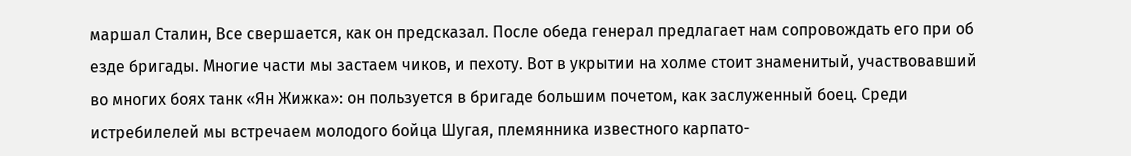маршал Сталин, Все свершается, как он предсказал. После обеда генерал предлагает нам сопровождать его при об езде бригады. Многие части мы застаем чиков, и пехоту. Вот в укрытии на холме стоит знаменитый, участвовавший во многих боях танк «Ян Жижка»: он пользуется в бригаде большим почетом, как заслуженный боец. Среди истребилелей мы встречаем молодого бойца Шугая, племянника известного карпато-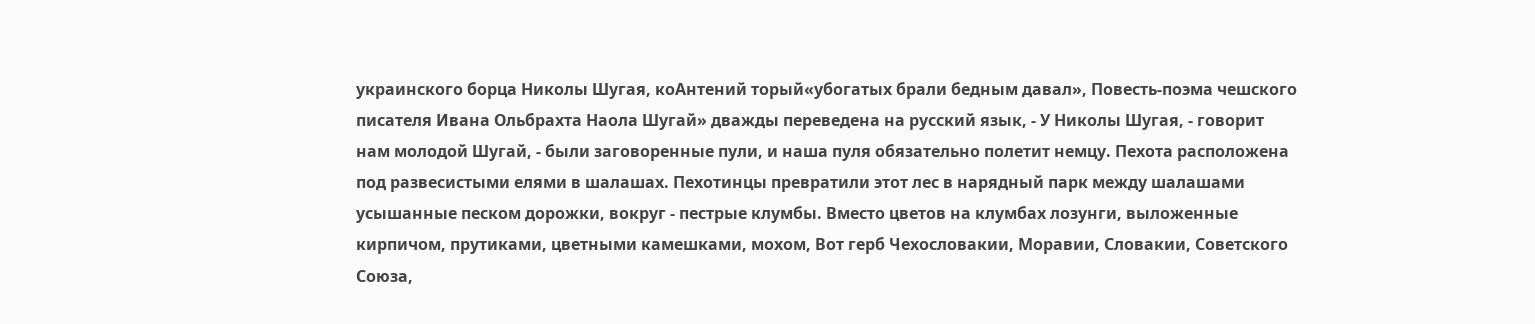украинского борца Николы Шугая, коАнтений торый«убогатых брали бедным давал», Повесть-поэма чешского писателя Ивана Ольбрахта Наола Шугай» дважды переведена на русский язык, - У Николы Шугая, - говорит нам молодой Шугай, - были заговоренные пули, и наша пуля обязательно полетит немцу. Пехота расположена под развесистыми елями в шалашах. Пехотинцы превратили этот лес в нарядный парк между шалашами усышанные песком дорожки, вокруг - пестрые клумбы. Вместо цветов на клумбах лозунги, выложенные кирпичом, прутиками, цветными камешками, мохом, Вот герб Чехословакии, Моравии, Словакии, Советского Союза,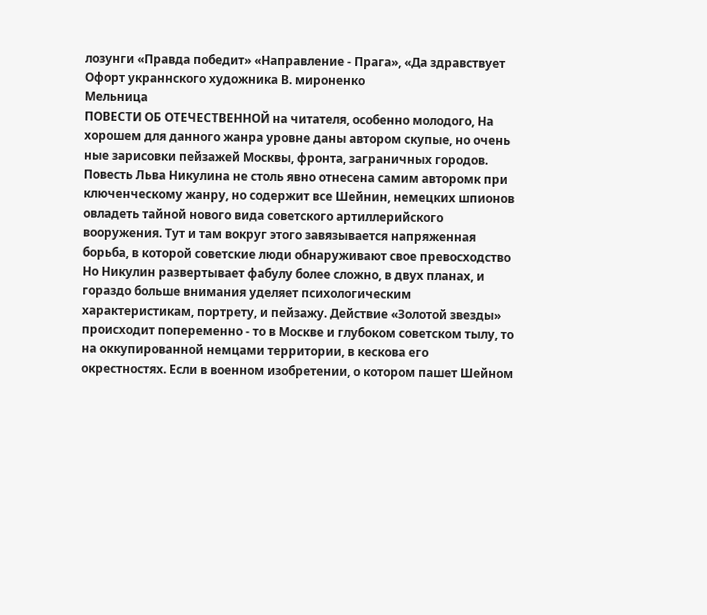лозунги «Правда победит» «Направление - Прага», «Да здравствует
Офорт украннского художника В. мироненко
Мельница
ПОВЕСТИ ОБ ОТЕЧЕСТВЕННОЙ на читателя, особенно молодого, На хорошем для данного жанра уровне даны автором скупые, но очень ные зарисовки пейзажей Москвы, фронта, заграничных городов. Повесть Льва Никулина не столь явно отнесена самим авторомк при ключенческому жанру, но содержит все Шейнин, немецких шпионов овладеть тайной нового вида советского артиллерийского вооружения. Тут и там вокруг этого завязывается напряженная борьба, в которой советские люди обнаруживают свое превосходство Но Никулин развертывает фабулу более сложно, в двух планах, и гораздо больше внимания уделяет психологическим характеристикам, портрету, и пейзажу. Действие «Золотой звезды» происходит попеременно - то в Москве и глубоком советском тылу, то на оккупированной немцами территории, в кескова его окрестностях. Если в военном изобретении, о котором пашет Шейном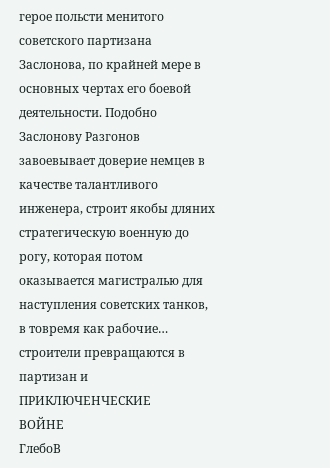герое польсти менитого советского партизана Заслонова, по крайней мере в основных чертах его боевой деятельности. Подобно Заслонову Разгонов завоевывает доверие немцев в качестве талантливого инженера, строит якобы дляних стратегическую военную до рогу, которая потом оказывается магистралью для наступления советских танков, в товремя как рабочие… строители превращаются в партизан и
ПРИКЛЮЧЕНЧЕСКИЕ
ВОЙНЕ
ГлебоВ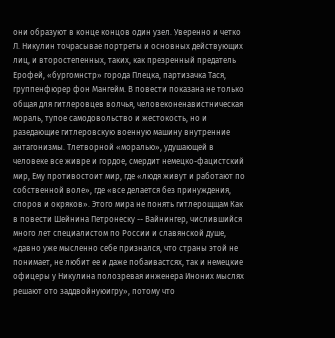они образуют в конце концов один узел. Уверенно и четко Л. Никулин точрасывае портреты и основных действующих лиц, и второстепенных, таких, как презренный предатель Ерофей, «бургомнстр» города Плецка, партизачка Тася, группенфюрер фон Мангейм. В повести показана не только общая для гитлеровцев волчья, человеконенавистническая мораль, тупое самодовольство и жестокость, но и разедающие гитлеровскую военную машину внутренние антагонизмы. Тлетворной «моралью», удушающей в человеке все живре и гордое, смердит немецко-фацистский мир, Ему противостоит мир, где «людя живут и работают по собственной воле», где «все делается без принуждения, споров и окряков». Этого мира не понять гитлерощщам Как в повести Шейнина Петронеску -- Вайнингер, числившийся много лет специалистом по России и славянской душе, «давно уже мысленно себе признался, что страны этой не понимает, не любит ее и даже побаивастсях, так и немецкие офицеры у Никулина полозревая инженера Иноних мыслях решают ото заддвойнуюигру», потому что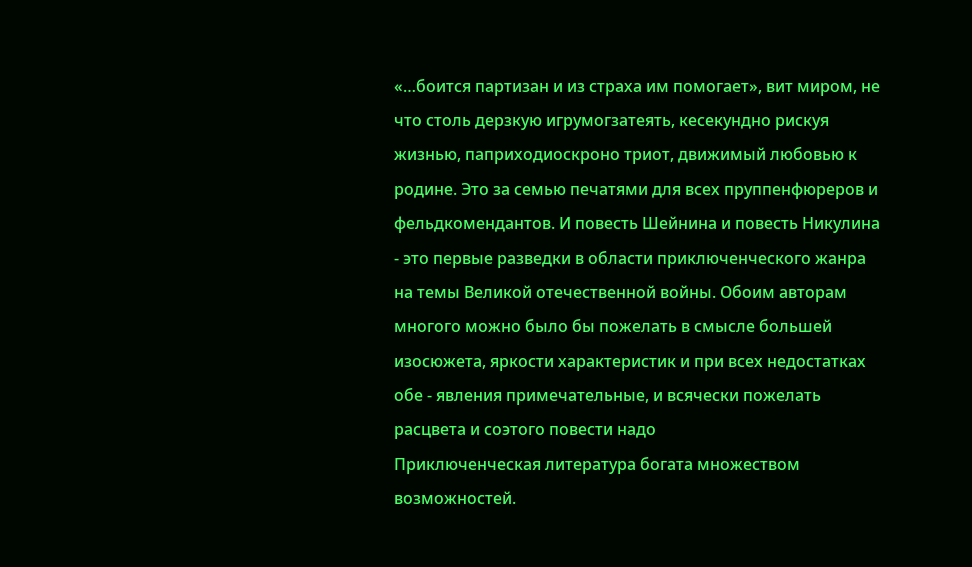«…боится партизан и из страха им помогает», вит миром, не что столь дерзкую игрумогзатеять, кесекундно рискуя жизнью, паприходиоскроно триот, движимый любовью к родине. Это за семью печатями для всех пруппенфюреров и фельдкомендантов. И повесть Шейнина и повесть Никулина - это первые разведки в области приключенческого жанра на темы Великой отечественной войны. Обоим авторам многого можно было бы пожелать в смысле большей изосюжета, яркости характеристик и при всех недостатках обе - явления примечательные, и всячески пожелать расцвета и соэтого повести надо
Приключенческая литература богата множеством возможностей.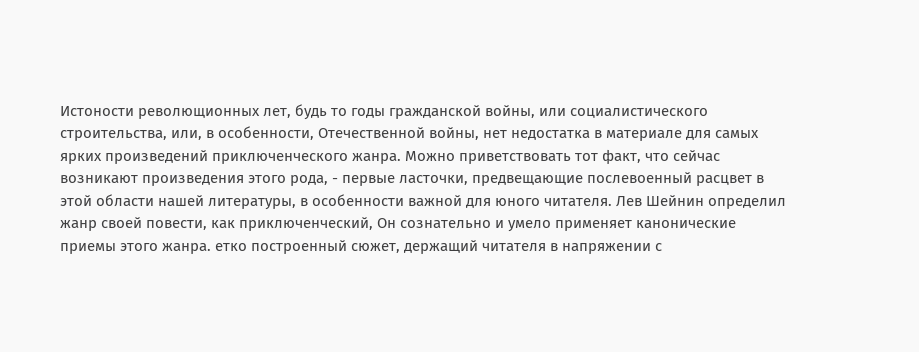Истоности револющионных лет, будь то годы гражданской войны, или социалистического строительства, или, в особенности, Отечественной войны, нет недостатка в материале для самых ярких произведений приключенческого жанра. Можно приветствовать тот факт, что сейчас возникают произведения этого рода, - первые ласточки, предвещающие послевоенный расцвет в этой области нашей литературы, в особенности важной для юного читателя. Лев Шейнин определил жанр своей повести, как приключенческий, Он сознательно и умело применяет канонические приемы этого жанра. етко построенный сюжет, держащий читателя в напряжении с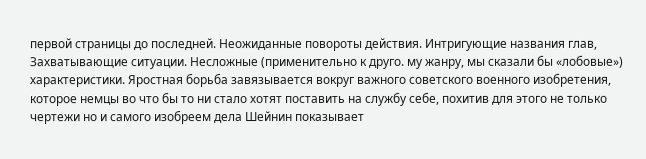первой страницы до последней. Неожиданные повороты действия. Интригующие названия глав, Захватывающие ситуации. Несложные (применительно к друго. му жанру, мы сказали бы «лобовые») характеристики. Яростная борьба завязывается вокруг важного советского военного изобретения, которое немцы во что бы то ни стало хотят поставить на службу себе, похитив для этого не только чертежи но и самого изобреем дела Шейнин показывает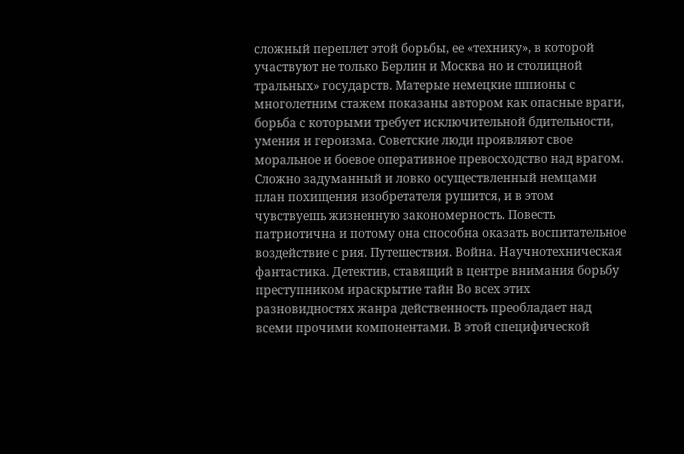сложный переплет этой борьбы, ее «технику», в которой участвуют не только Берлин и Москва но и столицной тральных» государств. Матерые немецкие шпионы с многолетним стажем показаны автором как опасные враги, борьба с которыми требует исключительной бдительности, умения и героизма. Советские люди проявляют свое моральное и боевое оперативное превосходство над врагом. Сложно задуманный и ловко осуществленный немцами план похищения изобретателя рушится, и в этом чувствуешь жизненную закономерность. Повесть патриотична и потому она способна оказать воспитательное воздействие с рия. Путешествия. Война. Научнотехническая фантастика. Детектив, ставящий в центре внимания борьбу преступником ираскрытие тайн Во всех этих разновидностях жанра действенность преобладает над всеми прочими компонентами. В этой специфической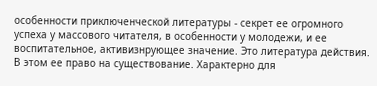особенности приключенческой литературы - секрет ее огромного успеха у массового читателя, в особенности у молодежи, и ее воспитательное, активизнрующее значение. Это литература действия. В этом ее право на существование. Характерно для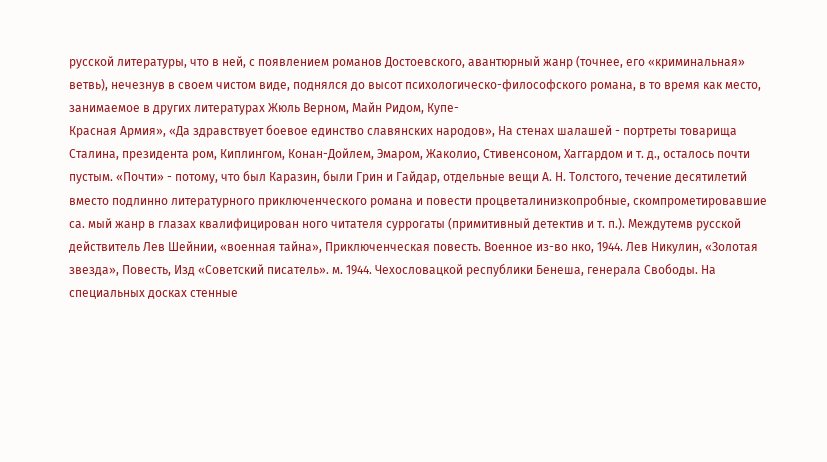русской литературы, что в ней, с появлением романов Достоевского, авантюрный жанр (точнее, его «криминальная» ветвь), нечезнув в своем чистом виде, поднялся до высот психологическо-философского романа, в то время как место, занимаемое в других литературах Жюль Верном, Майн Ридом, Купе-
Красная Армия», «Да здравствует боевое единство славянских народов», На стенах шалашей - портреты товарища Сталина, президента ром, Киплингом, Конан-Дойлем, Эмаром, Жаколио, Стивенсоном, Хаггардом и т. д., осталось почти пустым. «Почти» - потому, что был Каразин, были Грин и Гайдар, отдельные вещи А. Н. Толстого, течение десятилетий вместо подлинно литературного приключенческого романа и повести процветалинизкопробные, скомпрометировавшие са. мый жанр в глазах квалифицирован ного читателя суррогаты (примитивный детектив и т. п.). Междутемв русской действитель Лев Шейнии, «военная тайна», Приключенческая повесть. Военное из-во нко, 1944. Лев Никулин, «Золотая звезда», Повесть, Изд «Советский писатель». м. 1944. Чехословацкой республики Бенеша, генерала Свободы. На специальных досках стенные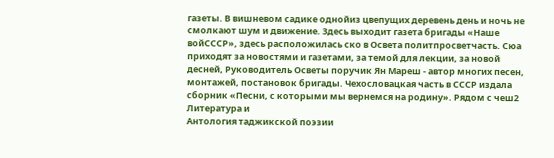газеты. В вишневом садике однойиз цвепущих деревень день и ночь не смолкают шум и движение. Здесь выходит газета бригады «Наше войСССР», здесь расположилась ско в Освета политпросветчасть. Сюа приходят за новостями и газетами, за темой для лекции, за новой десней, Руководитель Осветы поручик Ян Мареш - автор многих песен, монтажей, постановок бригады. Чехословацкая часть в СССР издала сборник «Песни, с которыми мы вернемся на родину». Рядом с чеш2 Литература и
Антология таджикской поэзии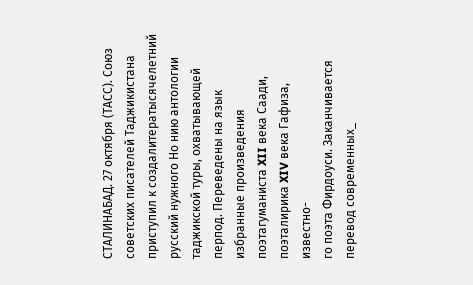СТАЛИНАБАД. 27 октября (ТАСС). Союз советских писателей Таджикистана приступил к создалитератысячелетний русский нужного Но нию антологии таджикской туры, охватывающей перпод. Переведены на язык избранные произведения поэтагуманиста XII века Саади, поэталирика XIV века Гафиза, известно-
го поэта Фирдоуси. Заканчивается перевод современных_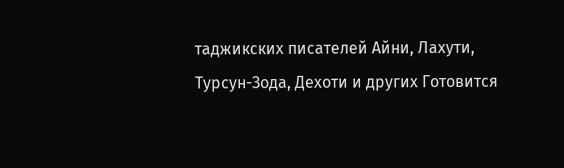таджикских писателей Айни, Лахути, Турсун-Зода, Дехоти и других Готовится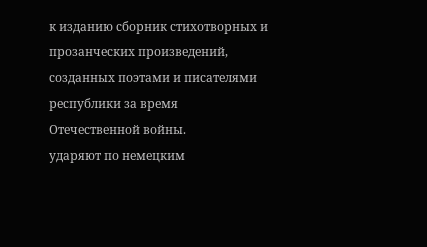к изданию сборник стихотворных и прозанческих произведений, созданных поэтами и писателями республики за время Отечественной войны.
ударяют по немецким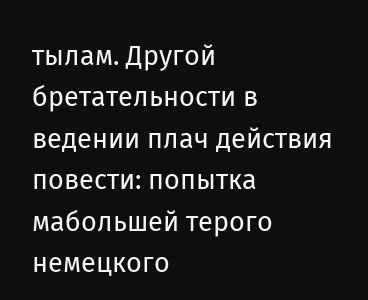тылам. Другой бретательности в ведении плач действия повести: попытка мабольшей терого немецкого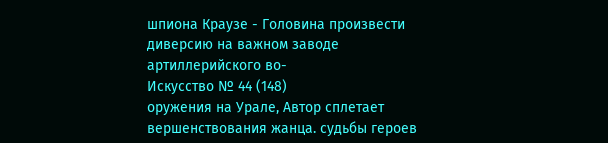шпиона Краузе - Головина произвести диверсию на важном заводе артиллерийского во-
Искусство № 44 (148)
оружения на Урале, Автор сплетает вершенствования жанца. судьбы героев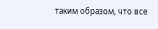таким образом, что все